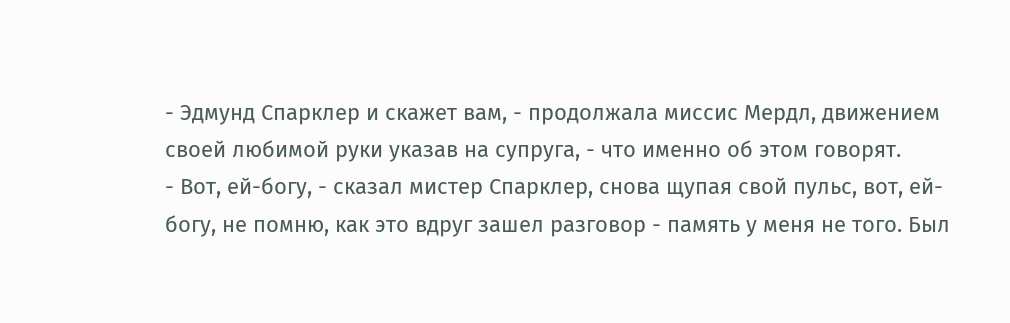- Эдмунд Спарклер и скажет вам, - продолжала миссис Мердл, движением своей любимой руки указав на супруга, - что именно об этом говорят.
- Вот, ей-богу, - сказал мистер Спарклер, снова щупая свой пульс, вот, ей-богу, не помню, как это вдруг зашел разговор - память у меня не того. Был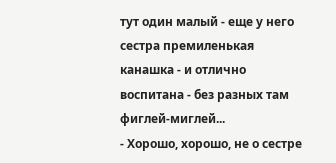тут один малый - еще у него сестра премиленькая канашка - и отлично воспитана - без разных там фиглей-миглей...
- Хорошо, хорошо, не о сестре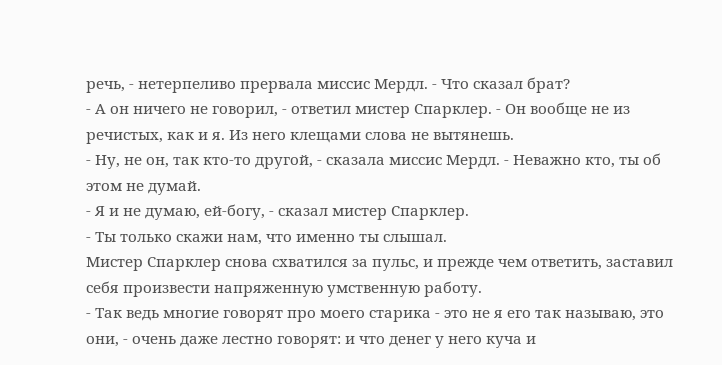речь, - нетерпеливо прервала миссис Мердл. - Что сказал брат?
- А он ничего не говорил, - ответил мистер Спарклер. - Он вообще не из речистых, как и я. Из него клещами слова не вытянешь.
- Ну, не он, так кто-то другой, - сказала миссис Мердл. - Неважно кто, ты об этом не думай.
- Я и не думаю, ей-богу, - сказал мистер Спарклер.
- Ты только скажи нам, что именно ты слышал.
Мистер Спарклер снова схватился за пульс, и прежде чем ответить, заставил себя произвести напряженную умственную работу.
- Так ведь многие говорят про моего старика - это не я его так называю, это они, - очень даже лестно говорят: и что денег у него куча и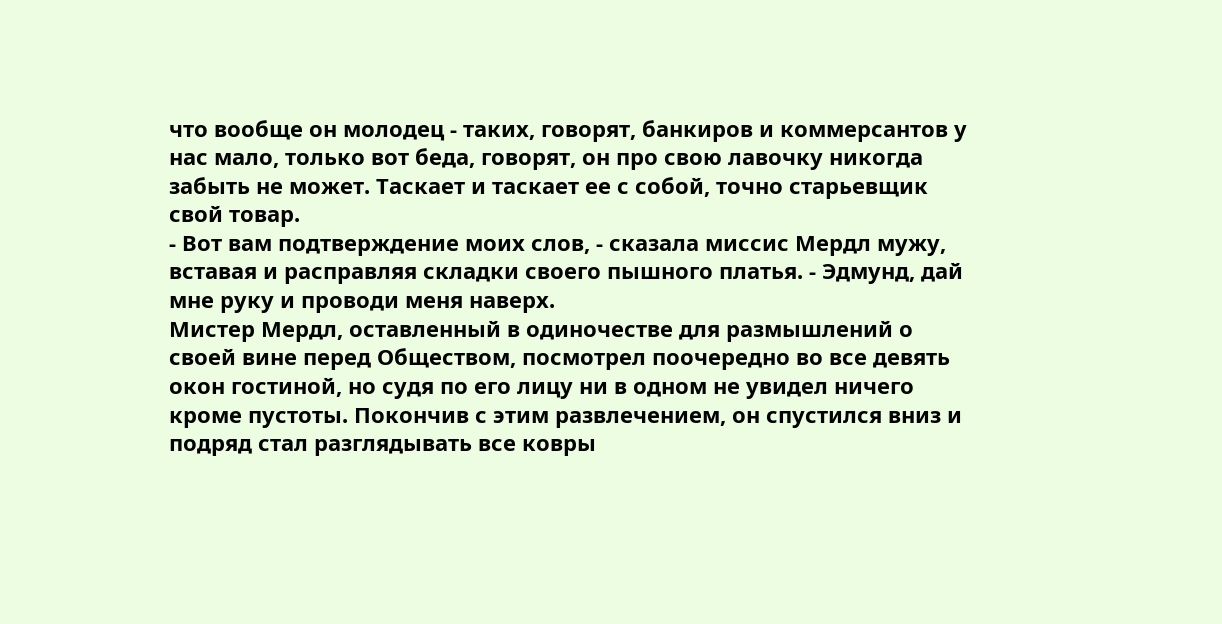что вообще он молодец - таких, говорят, банкиров и коммерсантов у нас мало, только вот беда, говорят, он про свою лавочку никогда забыть не может. Таскает и таскает ее с собой, точно старьевщик свой товар.
- Вот вам подтверждение моих слов, - сказала миссис Мердл мужу, вставая и расправляя складки своего пышного платья. - Эдмунд, дай мне руку и проводи меня наверх.
Мистер Мердл, оставленный в одиночестве для размышлений о своей вине перед Обществом, посмотрел поочередно во все девять окон гостиной, но судя по его лицу ни в одном не увидел ничего кроме пустоты. Покончив с этим развлечением, он спустился вниз и подряд стал разглядывать все ковры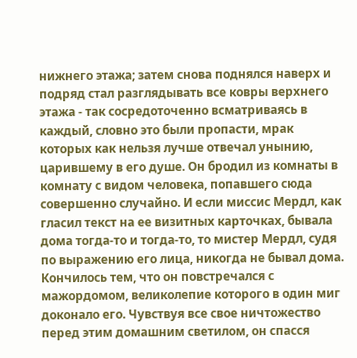нижнего этажа; затем снова поднялся наверх и подряд стал разглядывать все ковры верхнего этажа - так сосредоточенно всматриваясь в каждый, словно это были пропасти, мрак которых как нельзя лучше отвечал унынию, царившему в его душе. Он бродил из комнаты в комнату с видом человека, попавшего сюда совершенно случайно. И если миссис Мердл, как гласил текст на ее визитных карточках, бывала дома тогда-то и тогда-то, то мистер Мердл, судя по выражению его лица, никогда не бывал дома.
Кончилось тем, что он повстречался с мажордомом, великолепие которого в один миг доконало его. Чувствуя все свое ничтожество перед этим домашним светилом, он спасся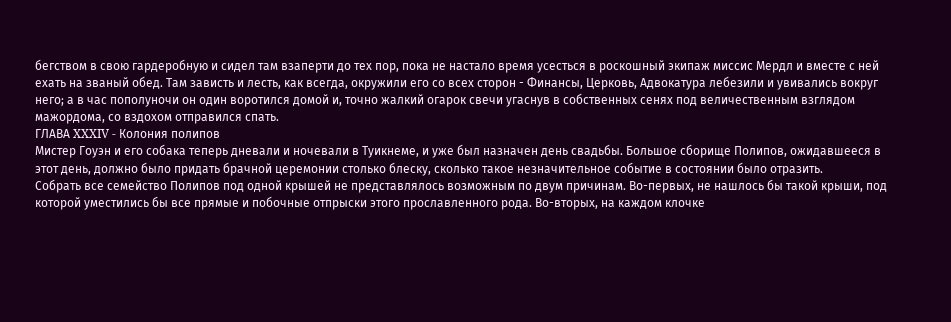бегством в свою гардеробную и сидел там взаперти до тех пор, пока не настало время усесться в роскошный экипаж миссис Мердл и вместе с ней ехать на званый обед. Там зависть и лесть, как всегда, окружили его со всех сторон - Финансы, Церковь, Адвокатура лебезили и увивались вокруг него; а в час пополуночи он один воротился домой и, точно жалкий огарок свечи угаснув в собственных сенях под величественным взглядом мажордома, со вздохом отправился спать.
ГЛАВА XXXIV - Колония полипов
Мистер Гоуэн и его собака теперь дневали и ночевали в Туикнеме, и уже был назначен день свадьбы. Большое сборище Полипов, ожидавшееся в этот день, должно было придать брачной церемонии столько блеску, сколько такое незначительное событие в состоянии было отразить.
Собрать все семейство Полипов под одной крышей не представлялось возможным по двум причинам. Во-первых, не нашлось бы такой крыши, под которой уместились бы все прямые и побочные отпрыски этого прославленного рода. Во-вторых, на каждом клочке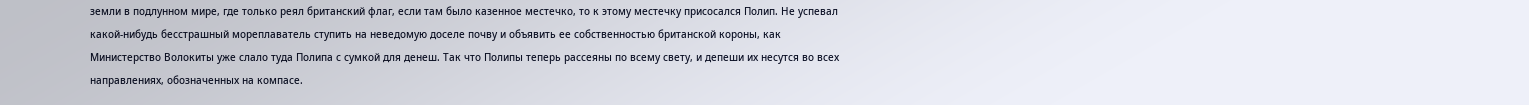земли в подлунном мире, где только реял британский флаг, если там было казенное местечко, то к этому местечку присосался Полип. Не успевал какой-нибудь бесстрашный мореплаватель ступить на неведомую доселе почву и объявить ее собственностью британской короны, как Министерство Волокиты уже слало туда Полипа с сумкой для денеш. Так что Полипы теперь рассеяны по всему свету, и депеши их несутся во всех направлениях, обозначенных на компасе.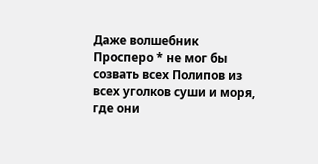Даже волшебник Просперо * не мог бы созвать всех Полипов из всех уголков суши и моря, где они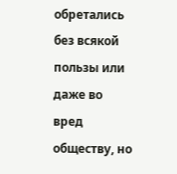обретались без всякой пользы или даже во вред обществу, но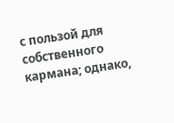с пользой для собственного кармана; однако,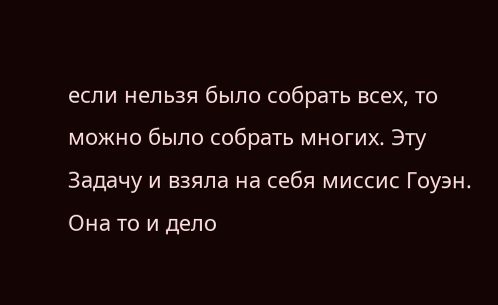если нельзя было собрать всех, то можно было собрать многих. Эту Задачу и взяла на себя миссис Гоуэн. Она то и дело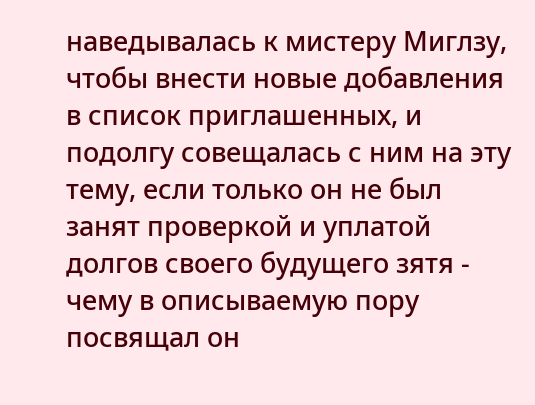наведывалась к мистеру Миглзу, чтобы внести новые добавления в список приглашенных, и подолгу совещалась с ним на эту тему, если только он не был занят проверкой и уплатой долгов своего будущего зятя - чему в описываемую пору посвящал он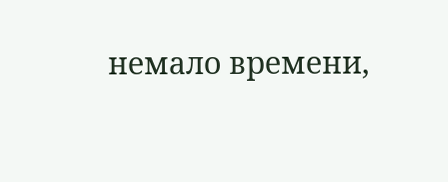немало времени,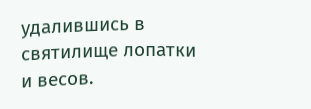удалившись в святилище лопатки и весов.